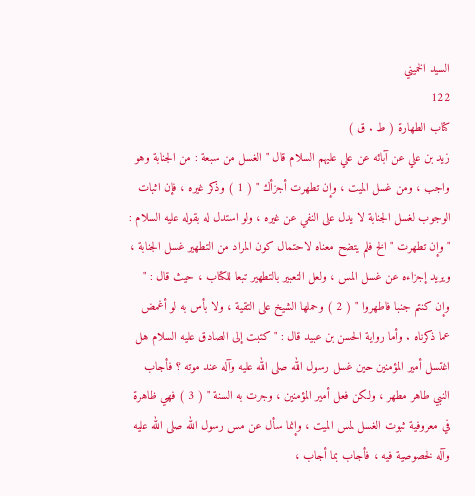السيد الخميني
122
كتاب الطهارة ( ط . ق )
زيد بن علي عن آبائه عن علي عليهم السلام قال " الغسل من سبعة : من الجنابة وهو واجب ، ومن غسل الميت ، وإن تطهرت أجزأك " ( 1 ) وذكر غيره ، فإن اثبات الوجوب لغسل الجنابة لا يدل على النفي عن غيره ، ولو استدل له بقوله عليه السلام : " وإن تطهرت " الخ فلم يتضح معناه لاحتمال كون المراد من التطهير غسل الجنابة ، ويريد إجزاءه عن غسل المس ، ولعل التعبير بالتطهير تبعا للكتاب ، حيث قال : " وإن كنتم جنبا فاطهروا " ( 2 ) وحملها الشيخ على التقية ، ولا بأس به لو أغمض عما ذكرناه . وأما رواية الحسن بن عبيد قال : " كتبت إلى الصادق عليه السلام هل اغتسل أمير المؤمنين حين غسل رسول الله صلى الله عليه وآله عند موته ؟ فأجاب النبي طاهر مطهر ، ولكن فعل أمير المؤمنين ، وجرت به السنة " ( 3 ) فهي ظاهرة في معروفية ثبوت الغسل لمس الميت ، وإنما سأل عن مس رسول الله صلى الله عليه وآله لخصوصية فيه ، فأجاب بما أجاب ،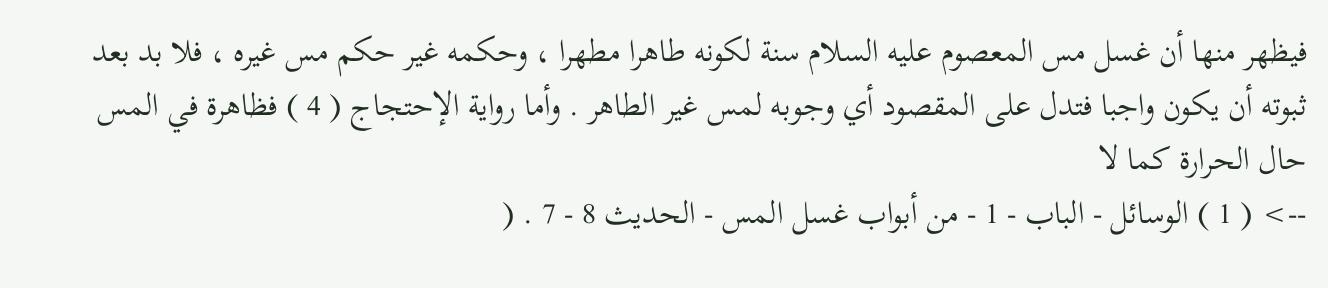فيظهر منها أن غسل مس المعصوم عليه السلام سنة لكونه طاهرا مطهرا ، وحكمه غير حكم مس غيره ، فلا بد بعد ثبوته أن يكون واجبا فتدل على المقصود أي وجوبه لمس غير الطاهر . وأما رواية الإحتجاج ( 4 ) فظاهرة في المس حال الحرارة كما لا
--> ( 1 ) الوسائل - الباب - 1 - من أبواب غسل المس - الحديث 8 - 7 . (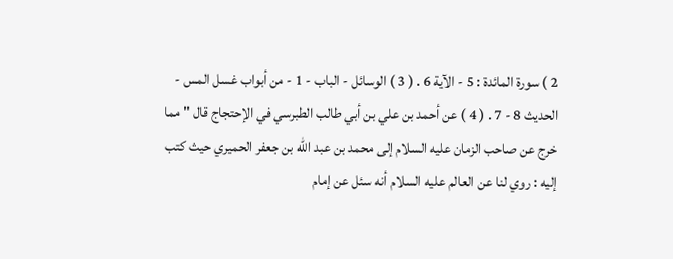2 ) سورة المائدة : 5 - الآية 6 . ( 3 ) الوسائل - الباب - 1 - من أبواب غسل المس - الحديث 8 - 7 . ( 4 ) عن أحمد بن علي بن أبي طالب الطبرسي في الإحتجاج قال " مما خرج عن صاحب الزمان عليه السلام إلى محمد بن عبد الله بن جعفر الحميري حيث كتب إليه : روي لنا عن العالم عليه السلام أنه سئل عن إمام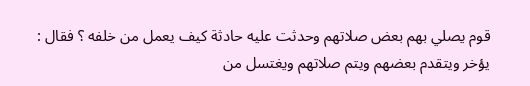قوم يصلي بهم بعض صلاتهم وحدثت عليه حادثة كيف يعمل من خلفه ؟ فقال : يؤخر ويتقدم بعضهم ويتم صلاتهم ويغتسل من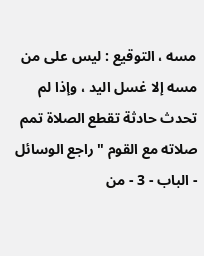مسه ، التوقيع : ليس على من مسه إلا غسل اليد ، وإذا لم تحدث حادثة تقطع الصلاة تمم صلاته مع القوم " راجع الوسائل - الباب - 3 - من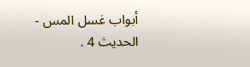أبواب غسل المس - الحديث 4 .